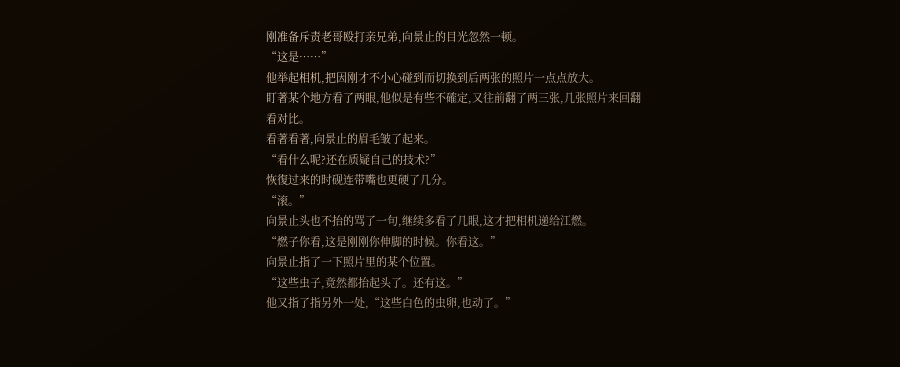刚准备斥责老哥殴打亲兄弟,向景止的目光忽然一顿。
“这是……”
他举起相机,把因刚才不小心碰到而切换到后两张的照片一点点放大。
盯著某个地方看了两眼,他似是有些不確定,又往前翻了两三张,几张照片来回翻看对比。
看著看著,向景止的眉毛皱了起来。
“看什么呢?还在质疑自己的技术?”
恢復过来的时砚连带嘴也更硬了几分。
“滚。”
向景止头也不抬的骂了一句,继续多看了几眼,这才把相机递给江燃。
“燃子你看,这是刚刚你伸脚的时候。你看这。”
向景止指了一下照片里的某个位置。
“这些虫子,竟然都抬起头了。还有这。”
他又指了指另外一处,“这些白色的虫卵,也动了。”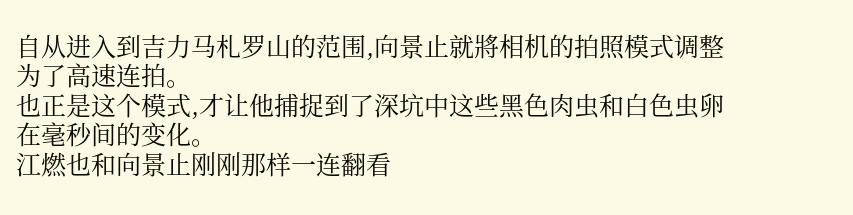自从进入到吉力马札罗山的范围,向景止就將相机的拍照模式调整为了高速连拍。
也正是这个模式,才让他捕捉到了深坑中这些黑色肉虫和白色虫卵在毫秒间的变化。
江燃也和向景止刚刚那样一连翻看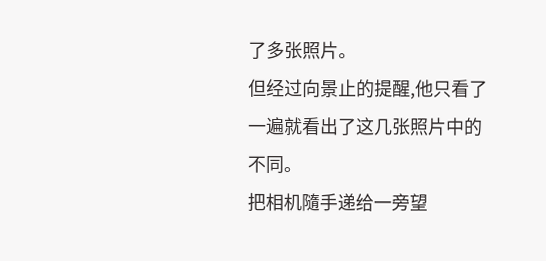了多张照片。
但经过向景止的提醒,他只看了一遍就看出了这几张照片中的不同。
把相机隨手递给一旁望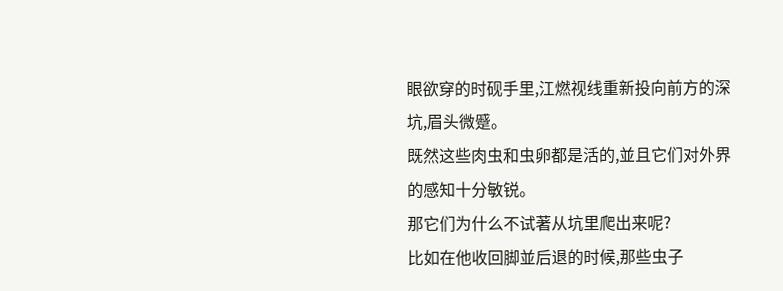眼欲穿的时砚手里,江燃视线重新投向前方的深坑,眉头微蹙。
既然这些肉虫和虫卵都是活的,並且它们对外界的感知十分敏锐。
那它们为什么不试著从坑里爬出来呢?
比如在他收回脚並后退的时候,那些虫子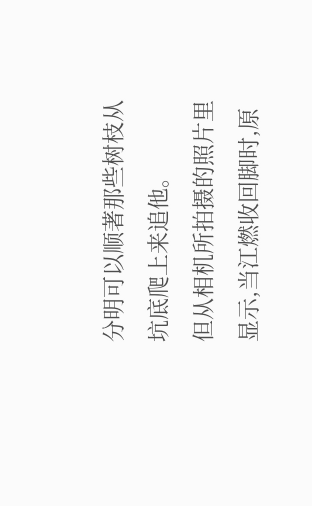分明可以顺著那些树枝从坑底爬上来追他。
但从相机所拍摄的照片里显示,当江燃收回脚时,原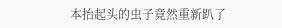本抬起头的虫子竟然重新趴了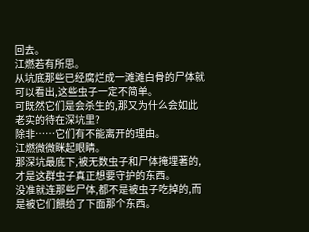回去。
江燃若有所思。
从坑底那些已经腐烂成一滩滩白骨的尸体就可以看出,这些虫子一定不简单。
可既然它们是会杀生的,那又为什么会如此老实的待在深坑里?
除非……它们有不能离开的理由。
江燃微微眯起眼睛。
那深坑最底下,被无数虫子和尸体掩埋著的,才是这群虫子真正想要守护的东西。
没准就连那些尸体,都不是被虫子吃掉的,而是被它们餵给了下面那个东西。